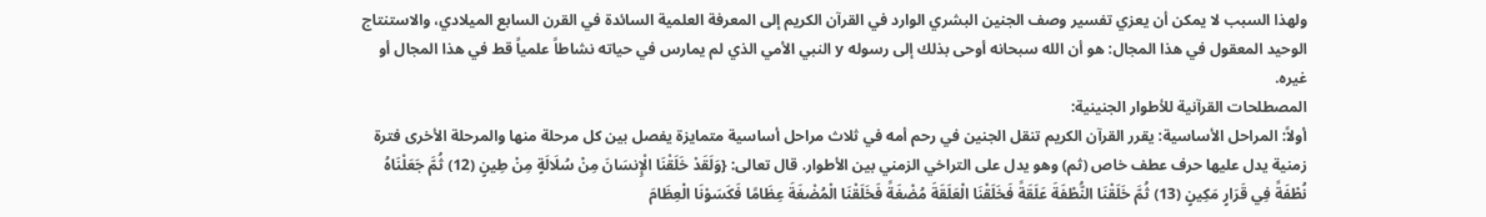ولهذا السبب لا يمكن أن يعزي تفسير وصف الجنين البشري الوارد في القرآن الكريم إلى المعرفة العلمية السائدة في القرن السابع الميلادي، والاستنتاج الوحيد المعقول في هذا المجال: هو أن الله سبحانه أوحى بذلك إلى رسوله y النبي الأمي الذي لم يمارس في حياته نشاطاً علمياً قط في هذا المجال أو غيره.
المصطلحات القرآنية للأطوار الجنينية:
أولاً: المراحل الأساسية: يقرر القرآن الكريم تنقل الجنين في رحم أمه في ثلاث مراحل أساسية متمايزة يفصل بين كل مرحلة منها والمرحلة الأخرى فترة زمنية يدل عليها حرف عطف خاص (ثم) وهو يدل على التراخي الزمني بين الأطوار. قال تعالى: {وَلَقَدْ خَلَقْنَا الْإِنسَانَ مِنْ سُلَالَةٍ مِنْ طِينٍ (12) ثُمَّ جَعَلْنَاهُ نُطْفَةً فِي قَرَارٍ مَكِينٍ (13) ثُمَّ خَلَقْنَا النُّطْفَةَ عَلَقَةً فَخَلَقْنَا الْعَلَقَةَ مُضْغَةً فَخَلَقْنَا الْمُضْغَةَ عِظَامًا فَكَسَوْنَا الْعِظَامَ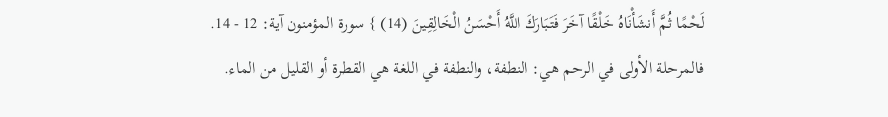لَحْمًا ثُمَّ أَنشَأْنَاهُ خَلْقًا آخَرَ فَتَبَارَكَ اللَّهُ أَحْسَنُ الْخَالِقِينَ (14) } سورة المؤمنون آية: 12 - 14.
فالمرحلة الأولى في الرحم هي: النطفة، والنطفة في اللغة هي القطرة أو القليل من الماء.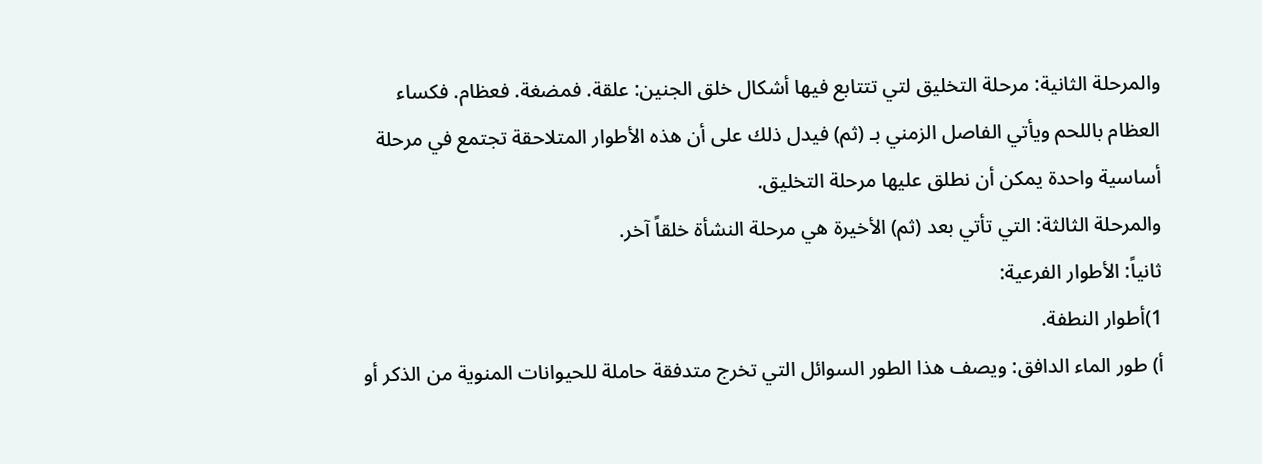والمرحلة الثانية: مرحلة التخليق لتي تتتابع فيها أشكال خلق الجنين: علقة. فمضغة. فعظام. فكساء العظام باللحم ويأتي الفاصل الزمني بـ (ثم) فيدل ذلك على أن هذه الأطوار المتلاحقة تجتمع في مرحلة أساسية واحدة يمكن أن نطلق عليها مرحلة التخليق.
والمرحلة الثالثة: التي تأتي بعد (ثم) الأخيرة هي مرحلة النشأة خلقاً آخر.
ثانياً: الأطوار الفرعية:
1)أطوار النطفة.
أ) طور الماء الدافق: ويصف هذا الطور السوائل التي تخرج متدفقة حاملة للحيوانات المنوية من الذكر أو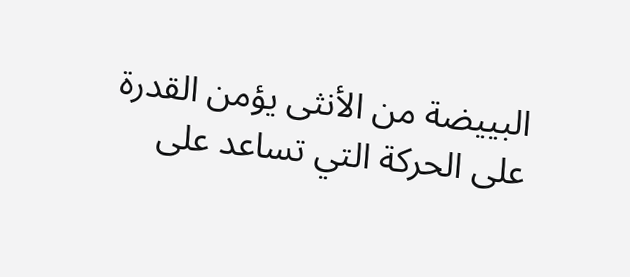البييضة من الأنثى يؤمن القدرة على الحركة التي تساعد على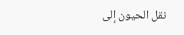نقل الحيون إلى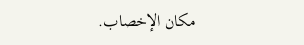مكان الإخصاب.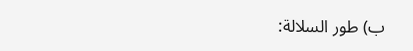ب) طور السلالة: